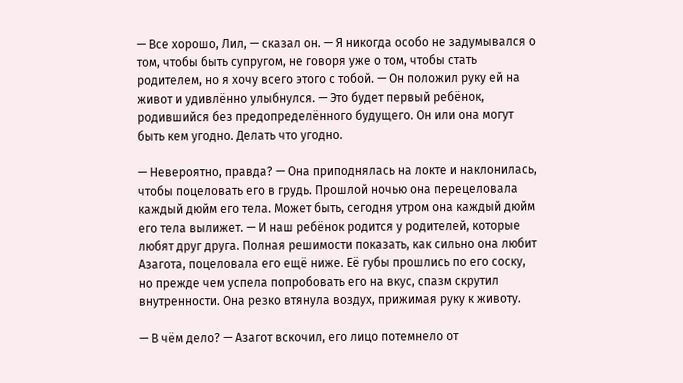— Все хорошо, Лил, — сказал он. — Я никогда особо не задумывался о том, чтобы быть супругом, не говоря уже о том, чтобы стать родителем, но я хочу всего этого с тобой. — Он положил руку ей на живот и удивлённо улыбнулся. — Это будет первый ребёнок, родившийся без предопределённого будущего. Он или она могут быть кем угодно. Делать что угодно.

— Невероятно, правда? — Она приподнялась на локте и наклонилась, чтобы поцеловать его в грудь. Прошлой ночью она перецеловала каждый дюйм его тела. Может быть, сегодня утром она каждый дюйм его тела вылижет. — И наш ребёнок родится у родителей, которые любят друг друга. Полная решимости показать, как сильно она любит Азагота, поцеловала его ещё ниже. Её губы прошлись по его соску, но прежде чем успела попробовать его на вкус, спазм скрутил внутренности. Она резко втянула воздух, прижимая руку к животу.

— В чём дело? — Азагот вскочил, его лицо потемнело от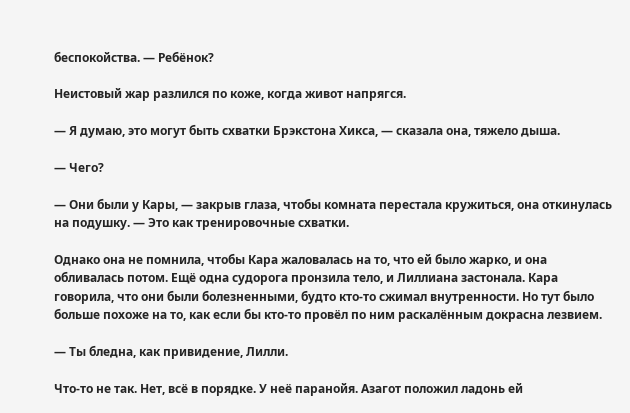беспокойства. — Ребёнок?

Неистовый жар разлился по коже, когда живот напрягся.

— Я думаю, это могут быть схватки Брэкстона Хикса, — сказала она, тяжело дыша.

— Чего?

— Они были у Кары, — закрыв глаза, чтобы комната перестала кружиться, она откинулась на подушку. — Это как тренировочные схватки.

Однако она не помнила, чтобы Кара жаловалась на то, что ей было жарко, и она обливалась потом. Ещё одна судорога пронзила тело, и Лиллиана застонала. Кара говорила, что они были болезненными, будто кто-то сжимал внутренности. Но тут было больше похоже на то, как если бы кто-то провёл по ним раскалённым докрасна лезвием.

— Ты бледна, как привидение, Лилли.

Что-то не так. Нет, всё в порядке. У неё паранойя. Азагот положил ладонь ей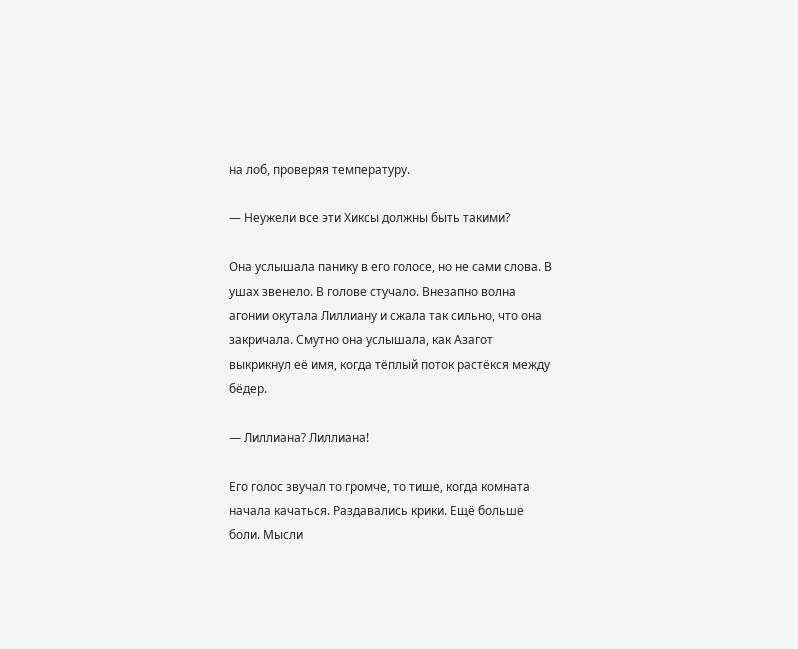на лоб, проверяя температуру.

— Неужели все эти Хиксы должны быть такими?

Она услышала панику в его голосе, но не сами слова. В ушах звенело. В голове стучало. Внезапно волна агонии окутала Лиллиану и сжала так сильно, что она закричала. Смутно она услышала, как Азагот выкрикнул её имя, когда тёплый поток растёкся между бёдер.

— Лиллиана? Лиллиана!

Его голос звучал то громче, то тише, когда комната начала качаться. Раздавались крики. Ещё больше боли. Мысли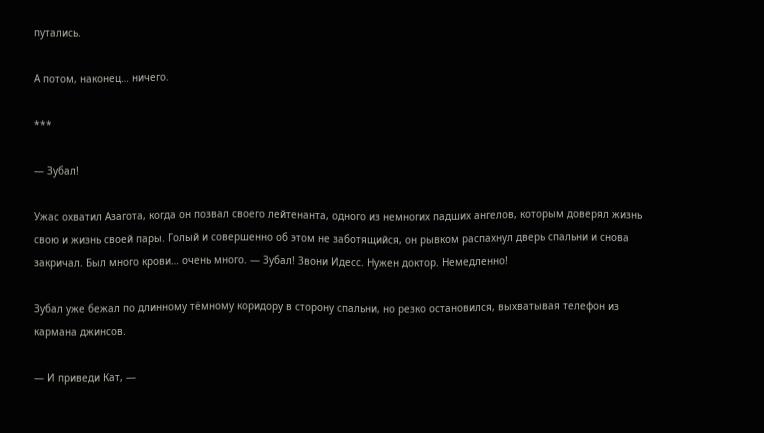путались.

А потом, наконец… ничего.

***

— Зубал!

Ужас охватил Азагота, когда он позвал своего лейтенанта, одного из немногих падших ангелов, которым доверял жизнь свою и жизнь своей пары. Голый и совершенно об этом не заботящийся, он рывком распахнул дверь спальни и снова закричал. Был много крови… очень много. — Зубал! Звони Идесс. Нужен доктор. Немедленно!

Зубал уже бежал по длинному тёмному коридору в сторону спальни, но резко остановился, выхватывая телефон из кармана джинсов.

— И приведи Кат, —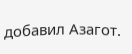добавил Азагот.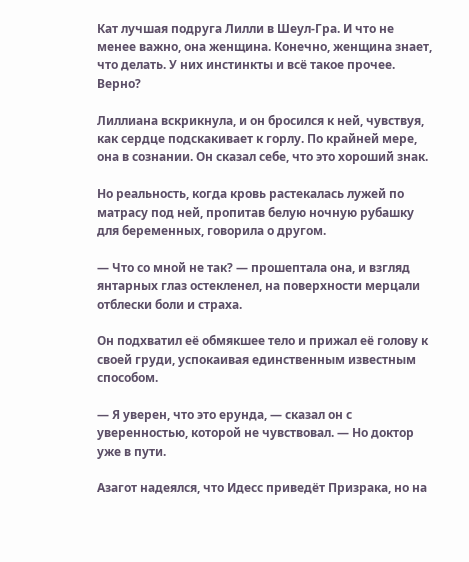Кат лучшая подруга Лилли в Шеул-Гра. И что не менее важно, она женщина. Конечно, женщина знает, что делать. У них инстинкты и всё такое прочее. Верно?

Лиллиана вскрикнула, и он бросился к ней, чувствуя, как сердце подскакивает к горлу. По крайней мере, она в сознании. Он сказал себе, что это хороший знак.

Но реальность, когда кровь растекалась лужей по матрасу под ней, пропитав белую ночную рубашку для беременных, говорила о другом.

— Что со мной не так? — прошептала она, и взгляд янтарных глаз остекленел, на поверхности мерцали отблески боли и страха.

Он подхватил её обмякшее тело и прижал её голову к своей груди, успокаивая единственным известным способом.

— Я уверен, что это ерунда, — сказал он с уверенностью, которой не чувствовал. — Но доктор уже в пути.

Азагот надеялся, что Идесс приведёт Призрака, но на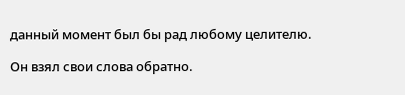данный момент был бы рад любому целителю.

Он взял свои слова обратно.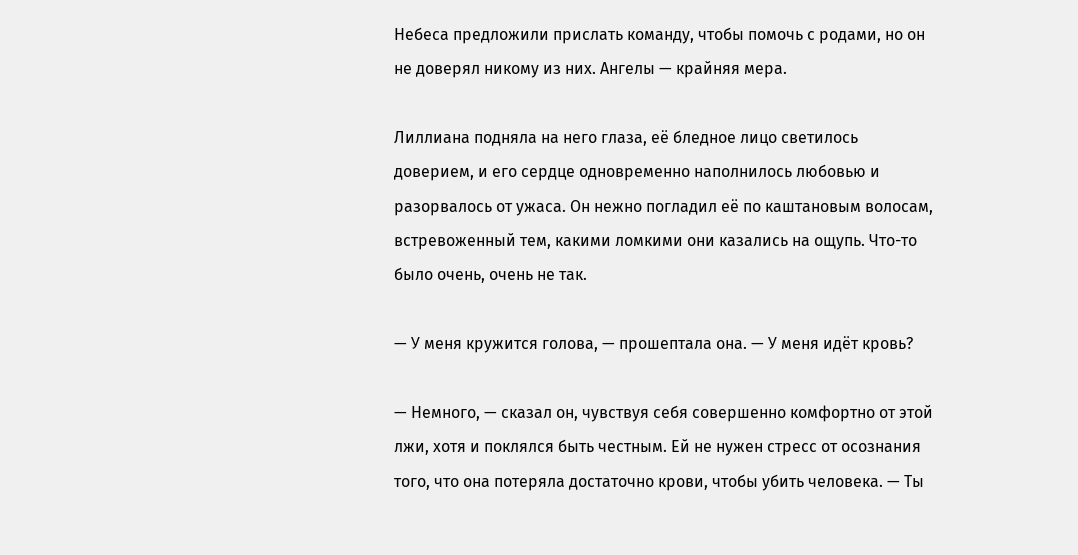Небеса предложили прислать команду, чтобы помочь с родами, но он не доверял никому из них. Ангелы — крайняя мера.

Лиллиана подняла на него глаза, её бледное лицо светилось доверием, и его сердце одновременно наполнилось любовью и разорвалось от ужаса. Он нежно погладил её по каштановым волосам, встревоженный тем, какими ломкими они казались на ощупь. Что-то было очень, очень не так.

— У меня кружится голова, — прошептала она. — У меня идёт кровь?

— Немного, — сказал он, чувствуя себя совершенно комфортно от этой лжи, хотя и поклялся быть честным. Ей не нужен стресс от осознания того, что она потеряла достаточно крови, чтобы убить человека. — Ты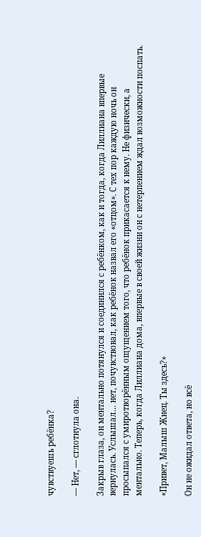чувствуешь ребёнка?

— Нет, — сглотнула она.

Закрыв глаза, он ментально потянулся и соединился с ребёнком, как и тогда, когда Лиллиана впервые вернулась. Услышал… нет, почувствовал, как ребёнок назвал его «отцом». С тех пор каждую ночь он просыпался с умиротворённым ощущением того, что ребёнок прикасается к нему. Не физически, а ментально. Теперь, когда Лиллиана дома, впервые в своей жизни он с нетерпением ждал возможности поспать.

«Привет, Малыш Жнец. Ты здесь?»

Он не ожидал ответа, но всё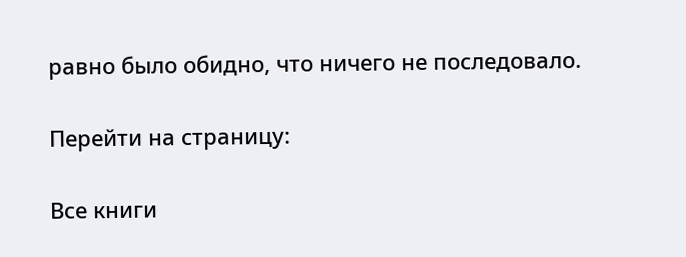равно было обидно, что ничего не последовало.

Перейти на страницу:

Все книги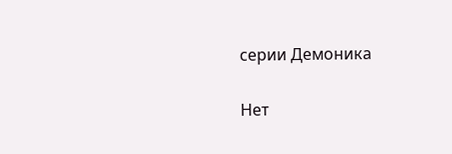серии Демоника

Нет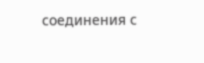соединения с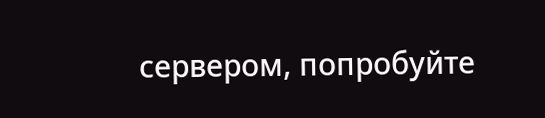сервером, попробуйте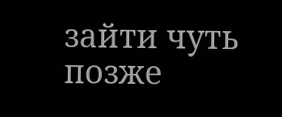зайти чуть позже